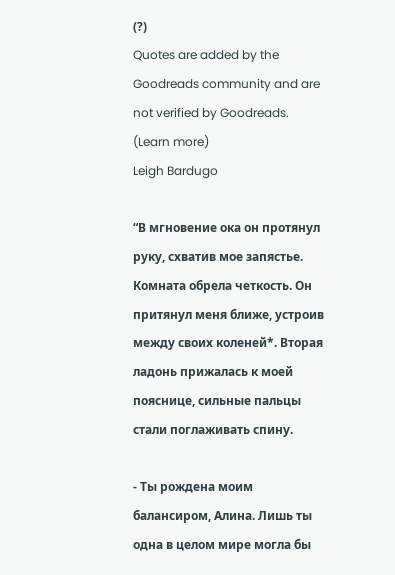(?)
Quotes are added by the Goodreads community and are not verified by Goodreads. (Learn more)
Leigh Bardugo

“В мгновение ока он протянул руку, схватив мое запястье. Комната обрела четкость. Он притянул меня ближе, устроив между своих коленей*. Вторая ладонь прижалась к моей пояснице, сильные пальцы стали поглаживать спину.

- Ты рождена моим балансиром, Алина. Лишь ты одна в целом мире могла бы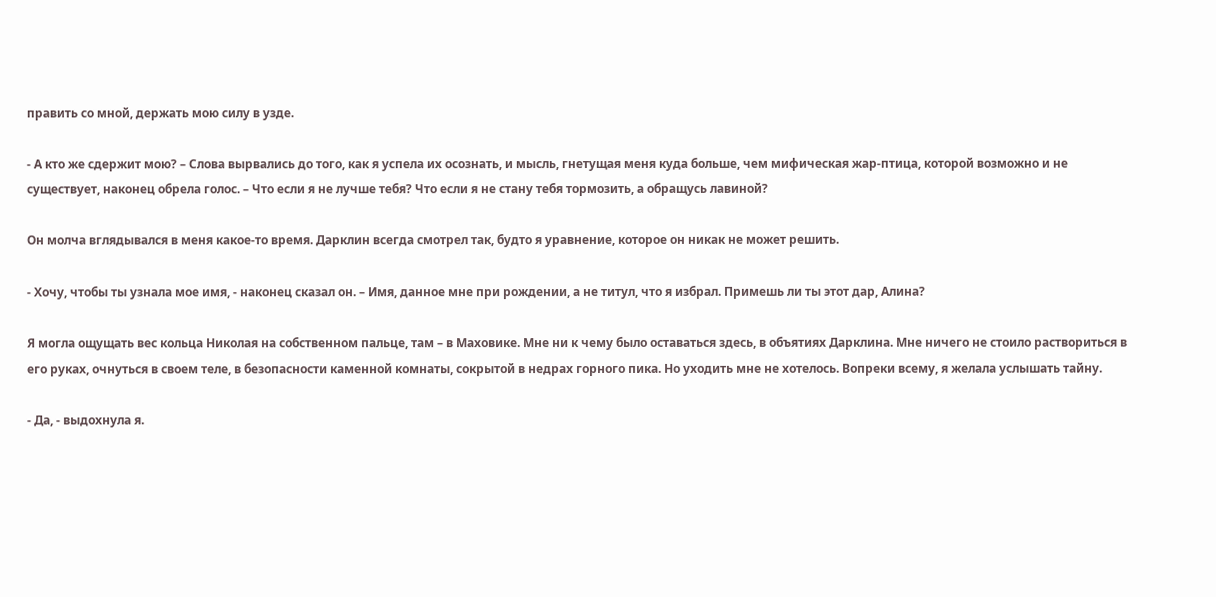править со мной, держать мою силу в узде.

- А кто же сдержит мою? – Слова вырвались до того, как я успела их осознать, и мысль, гнетущая меня куда больше, чем мифическая жар-птица, которой возможно и не существует, наконец обрела голос. – Что если я не лучше тебя? Что если я не стану тебя тормозить, а обращусь лавиной?

Он молча вглядывался в меня какое-то время. Дарклин всегда смотрел так, будто я уравнение, которое он никак не может решить.

- Хочу, чтобы ты узнала мое имя, - наконец сказал он. – Имя, данное мне при рождении, а не титул, что я избрал. Примешь ли ты этот дар, Алина?

Я могла ощущать вес кольца Николая на собственном пальце, там – в Маховике. Мне ни к чему было оставаться здесь, в объятиях Дарклина. Мне ничего не стоило раствориться в его руках, очнуться в своем теле, в безопасности каменной комнаты, сокрытой в недрах горного пика. Но уходить мне не хотелось. Вопреки всему, я желала услышать тайну.

- Да, - выдохнула я.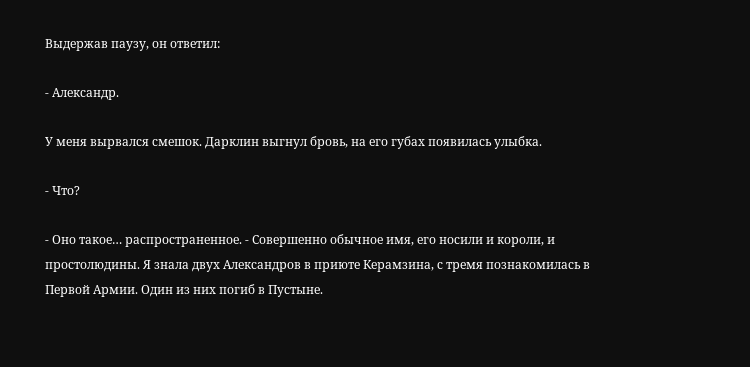Выдержав паузу, он ответил:

- Александр.

У меня вырвался смешок. Дарклин выгнул бровь, на его губах появилась улыбка.

- Что?

- Оно такое… распространенное. - Совершенно обычное имя, его носили и короли, и простолюдины. Я знала двух Александров в приюте Керамзина, с тремя познакомилась в Первой Армии. Один из них погиб в Пустыне.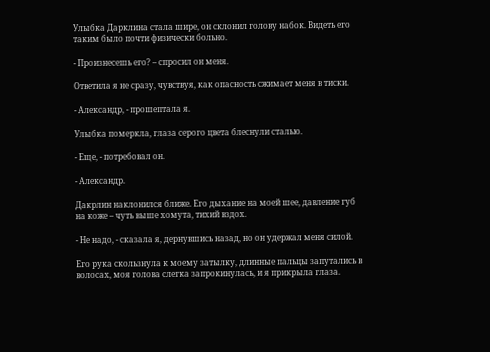Улыбка Дарклина стала шире, он склонил голову набок. Видеть его таким было почти физически больно.

- Произнесешь его? – спросил он меня.

Ответила я не сразу, чувствуя, как опасность сжимает меня в тиски.

- Александр, - прошептала я.

Улыбка померкла, глаза серого цвета блеснули сталью.

- Еще, - потребовал он.

- Александр.

Дакрлин наклонился ближе. Его дыхание на моей шее, давление губ на коже – чуть выше хомута, тихий вздох.

- Не надо, - сказала я, дернувшись назад, но он удержал меня силой.

Его рука скользнула к моему затылку, длинные пальцы запутались в волосах, моя голова слегка запрокинулась, и я прикрыла глаза.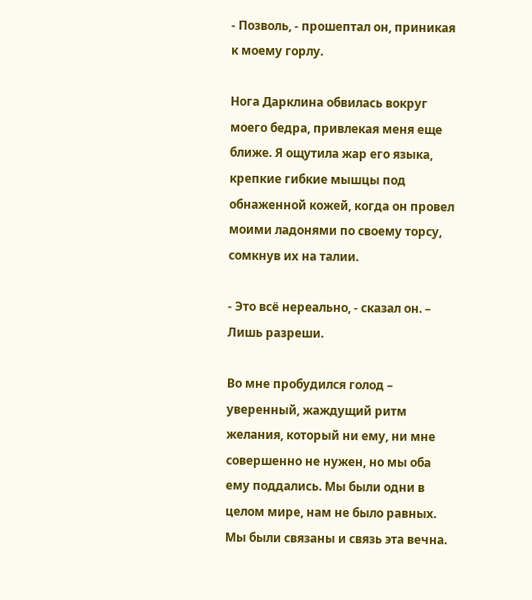- Позволь, - прошептал он, приникая к моему горлу.

Нога Дарклина обвилась вокруг моего бедра, привлекая меня еще ближе. Я ощутила жар его языка, крепкие гибкие мышцы под обнаженной кожей, когда он провел моими ладонями по своему торсу, сомкнув их на талии.

- Это всё нереально, - сказал он. – Лишь разреши.

Во мне пробудился голод – уверенный, жаждущий ритм желания, который ни ему, ни мне совершенно не нужен, но мы оба ему поддались. Мы были одни в целом мире, нам не было равных. Мы были связаны и связь эта вечна.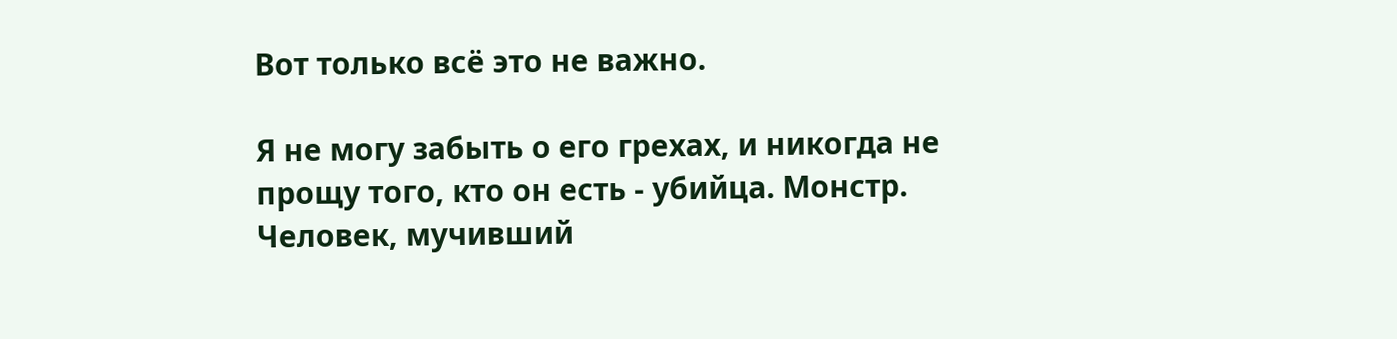Вот только всё это не важно.

Я не могу забыть о его грехах, и никогда не прощу того, кто он есть - убийца. Монстр. Человек, мучивший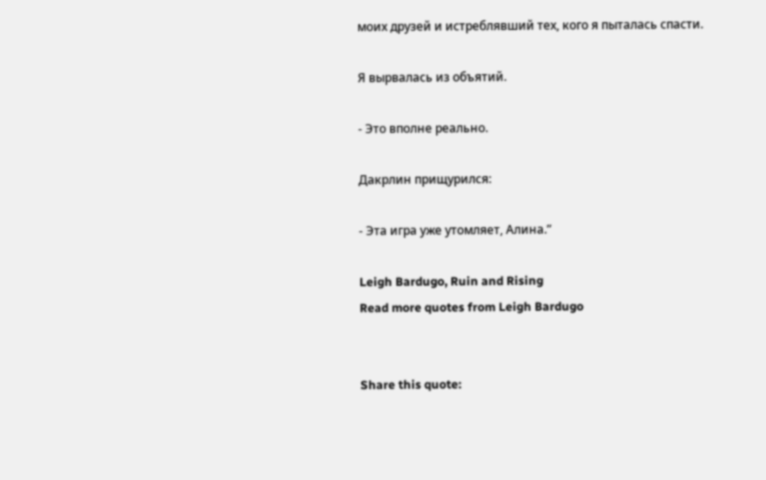моих друзей и истреблявший тех, кого я пыталась спасти.

Я вырвалась из объятий.

- Это вполне реально.

Дакрлин прищурился:

- Эта игра уже утомляет, Алина.”

Leigh Bardugo, Ruin and Rising
Read more quotes from Leigh Bardugo


Share this quote: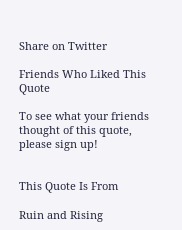Share on Twitter

Friends Who Liked This Quote

To see what your friends thought of this quote, please sign up!


This Quote Is From

Ruin and Rising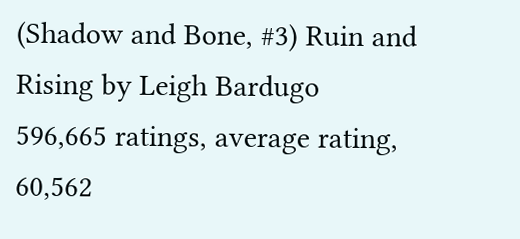(Shadow and Bone, #3) Ruin and Rising by Leigh Bardugo
596,665 ratings, average rating, 60,562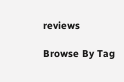reviews

Browse By Tag